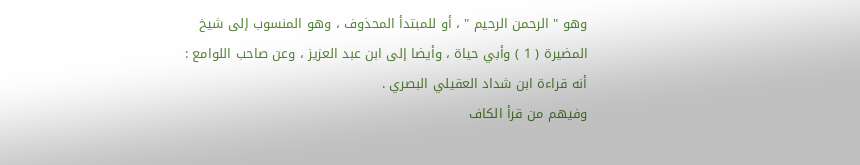وهو " الرحمن الرحيم " ، أو للمبتدأ المحذوف ، وهو المنسوب إلى شيخ
المضيرة ( 1 ) وأبي حياة ، وأيضا إلى ابن عبد العزيز ، وعن صاحب اللوامع :
أنه قراءة ابن شداد العقيلي البصري .
وفيهم من قرأ الكاف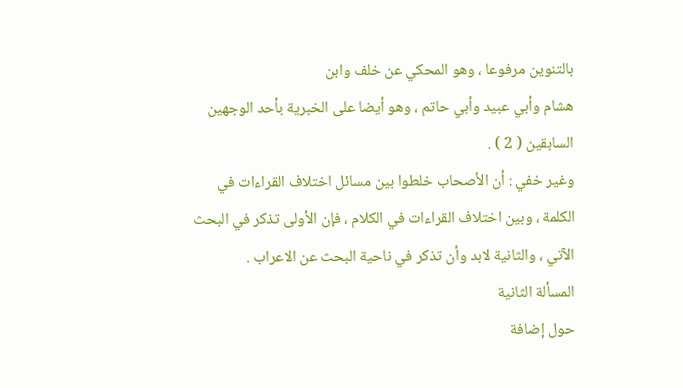بالتنوين مرفوعا ، وهو المحكي عن خلف وابن
هشام وأبي عبيد وأبي حاتم ، وهو أيضا على الخبرية بأحد الوجهين
السابقين ( 2 ) .
وغير خفي : أن الأصحاب خلطوا بين مسائل اختلاف القراءات في
الكلمة ، وبين اختلاف القراءات في الكلام ، فإن الأولى تذكر في البحث
الآتي ، والثانية لابد وأن تذكر في ناحية البحث عن الاعراب .
المسألة الثانية
حول إضافة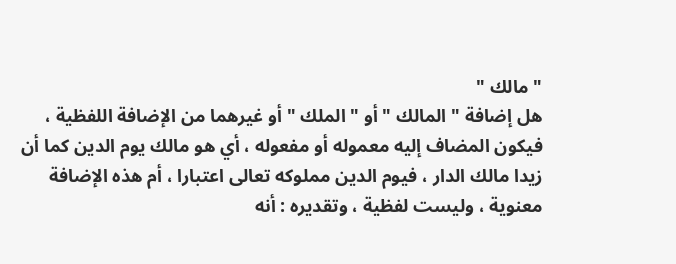" مالك "
هل إضافة " المالك " أو " الملك " أو غيرهما من الإضافة اللفظية ،
فيكون المضاف إليه معموله أو مفعوله ، أي هو مالك يوم الدين كما أن
زيدا مالك الدار ، فيوم الدين مملوكه تعالى اعتبارا ، أم هذه الإضافة
معنوية ، وليست لفظية ، وتقديره : أنه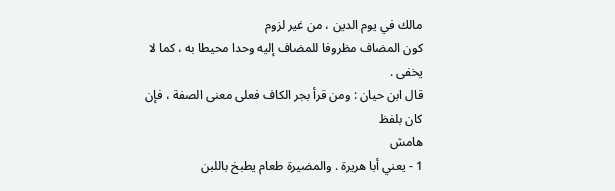مالك في يوم الدين ، من غير لزوم
كون المضاف مظروفا للمضاف إليه وحدا محيطا به ، كما لا يخفى .
قال ابن حيان : ومن قرأ بجر الكاف فعلى معنى الصفة ، فإن كان بلفظ
هامش
1 - يعني أبا هريرة . والمضيرة طعام يطبخ باللبن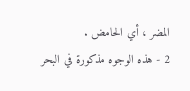المضر ، أي الحامض .
2 - هذه الوجوه مذكورة في البحر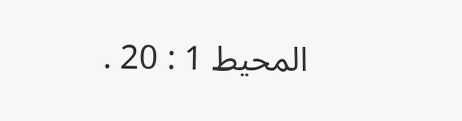المحيط 1 : 20 .